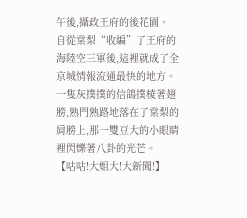午後,攝政王府的後花園。
自從棠梨“收編”了王府的海陸空三軍後,這裡就成了全京城情報流通最快的地方。
一隻灰撲撲的信鴿撲棱著翅膀,熟門熟路地落在了棠梨的肩膀上,那一雙豆大的小眼睛裡閃爍著八卦的光芒。
【咕咕!大姐大!大新聞!】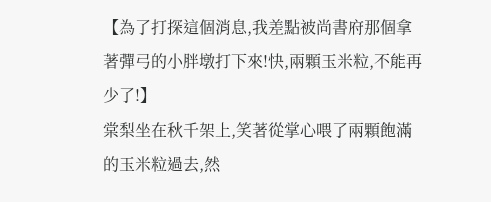【為了打探這個消息,我差點被尚書府那個拿著彈弓的小胖墩打下來!快,兩顆玉米粒,不能再少了!】
棠梨坐在秋千架上,笑著從掌心喂了兩顆飽滿的玉米粒過去,然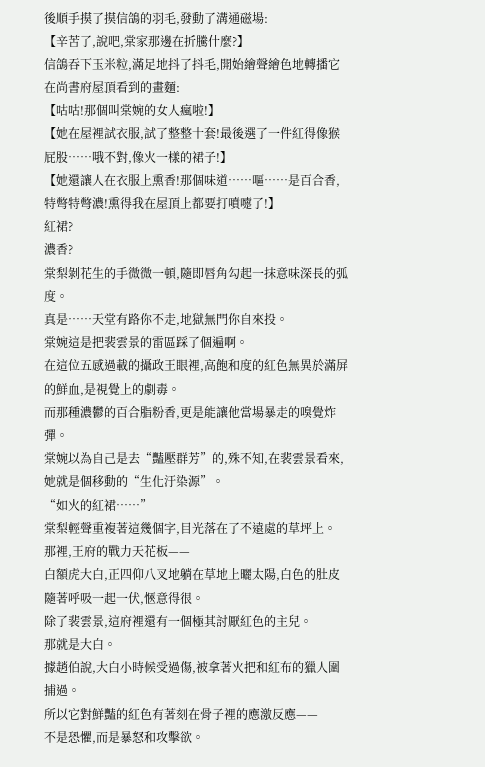後順手摸了摸信鴿的羽毛,發動了溝通磁場:
【辛苦了,說吧,棠家那邊在折騰什麼?】
信鴿吞下玉米粒,滿足地抖了抖毛,開始繪聲繪色地轉播它在尚書府屋頂看到的畫麵:
【咕咕!那個叫棠婉的女人瘋啦!】
【她在屋裡試衣服,試了整整十套!最後選了一件紅得像猴屁股……哦不對,像火一樣的裙子!】
【她還讓人在衣服上熏香!那個味道……嘔……是百合香,特彆特彆濃!熏得我在屋頂上都要打噴嚏了!】
紅裙?
濃香?
棠梨剝花生的手微微一頓,隨即唇角勾起一抹意味深長的弧度。
真是……天堂有路你不走,地獄無門你自來投。
棠婉這是把裴雲景的雷區踩了個遍啊。
在這位五感過載的攝政王眼裡,高飽和度的紅色無異於滿屏的鮮血,是視覺上的劇毒。
而那種濃鬱的百合脂粉香,更是能讓他當場暴走的嗅覺炸彈。
棠婉以為自己是去“豔壓群芳”的,殊不知,在裴雲景看來,她就是個移動的“生化汙染源”。
“如火的紅裙……”
棠梨輕聲重複著這幾個字,目光落在了不遠處的草坪上。
那裡,王府的戰力天花板——
白額虎大白,正四仰八叉地躺在草地上曬太陽,白色的肚皮隨著呼吸一起一伏,愜意得很。
除了裴雲景,這府裡還有一個極其討厭紅色的主兒。
那就是大白。
據趙伯說,大白小時候受過傷,被拿著火把和紅布的獵人圍捕過。
所以它對鮮豔的紅色有著刻在骨子裡的應激反應——
不是恐懼,而是暴怒和攻擊欲。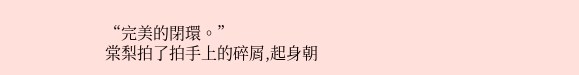“完美的閉環。”
棠梨拍了拍手上的碎屑,起身朝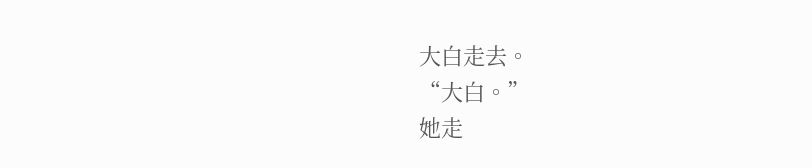大白走去。
“大白。”
她走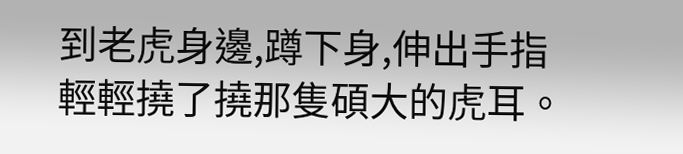到老虎身邊,蹲下身,伸出手指輕輕撓了撓那隻碩大的虎耳。